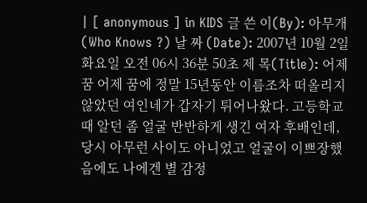| [ anonymous ] in KIDS 글 쓴 이(By): 아무개 (Who Knows ?) 날 짜 (Date): 2007년 10월 2일 화요일 오전 06시 36분 50초 제 목(Title): 어제꿈 어제 꿈에 정말 15년동안 이름조차 떠올리지 않았던 여인네가 갑자기 튀어나왔다. 고등학교때 알던 좀 얼굴 반반하게 생긴 여자 후배인데, 당시 아무런 사이도 아니었고 얼굴이 이쁘장했음에도 나에겐 별 감정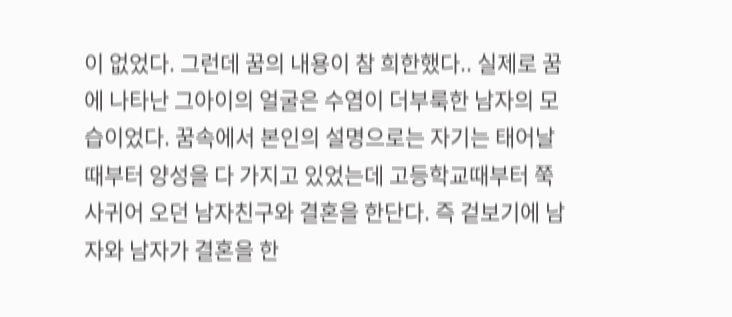이 없었다. 그런데 꿈의 내용이 참 희한했다.. 실제로 꿈에 나타난 그아이의 얼굴은 수염이 더부룩한 남자의 모습이었다. 꿈속에서 본인의 설명으로는 자기는 태어날때부터 양성을 다 가지고 있었는데 고등학교때부터 쭉 사귀어 오던 남자친구와 결혼을 한단다. 즉 겉보기에 남자와 남자가 결혼을 한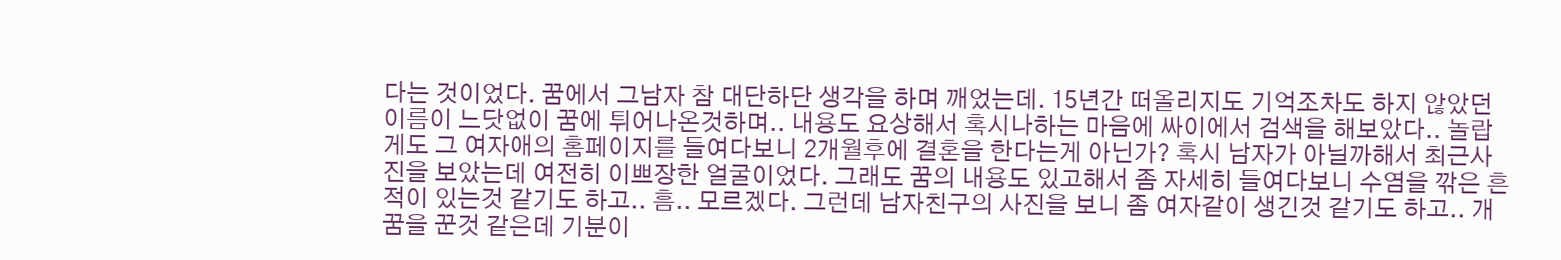다는 것이었다. 꿈에서 그남자 참 대단하단 생각을 하며 깨었는데. 15년간 떠올리지도 기억조차도 하지 않았던 이름이 느닷없이 꿈에 튀어나온것하며.. 내용도 요상해서 혹시나하는 마음에 싸이에서 검색을 해보았다.. 놀랍게도 그 여자애의 홈페이지를 들여다보니 2개월후에 결혼을 한다는게 아닌가? 혹시 남자가 아닐까해서 최근사진을 보았는데 여전히 이쁘장한 얼굴이었다. 그래도 꿈의 내용도 있고해서 좀 자세히 들여다보니 수염을 깎은 흔적이 있는것 같기도 하고.. 흠.. 모르겠다. 그런데 남자친구의 사진을 보니 좀 여자같이 생긴것 같기도 하고.. 개꿈을 꾼것 같은데 기분이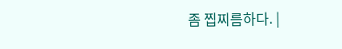좀 찝찌름하다. |